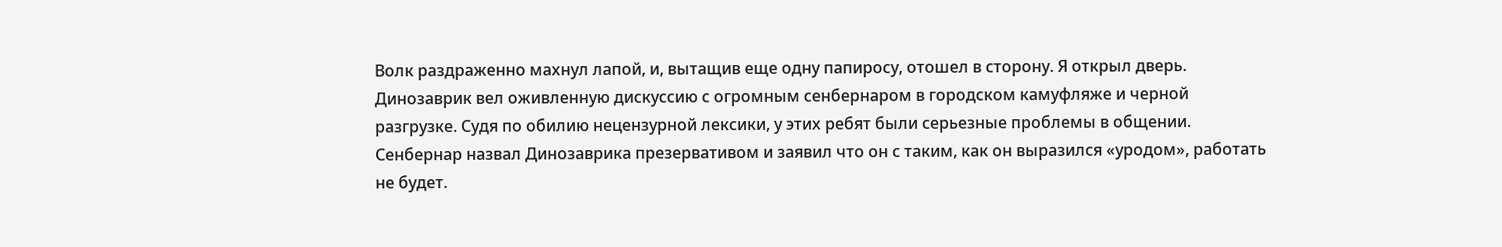Волк раздраженно махнул лапой, и, вытащив еще одну папиросу, отошел в сторону. Я открыл дверь. Динозаврик вел оживленную дискуссию с огромным сенбернаром в городском камуфляже и черной разгрузке. Судя по обилию нецензурной лексики, у этих ребят были серьезные проблемы в общении. Сенбернар назвал Динозаврика презервативом и заявил что он с таким, как он выразился «уродом», работать не будет.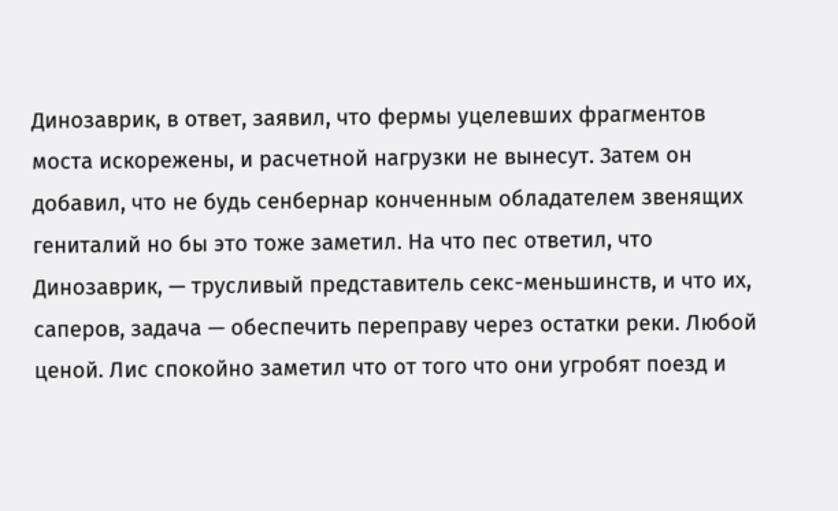Динозаврик, в ответ, заявил, что фермы уцелевших фрагментов моста искорежены, и расчетной нагрузки не вынесут. Затем он добавил, что не будь сенбернар конченным обладателем звенящих гениталий но бы это тоже заметил. На что пес ответил, что Динозаврик, — трусливый представитель секс-меньшинств, и что их, саперов, задача — обеспечить переправу через остатки реки. Любой ценой. Лис спокойно заметил что от того что они угробят поезд и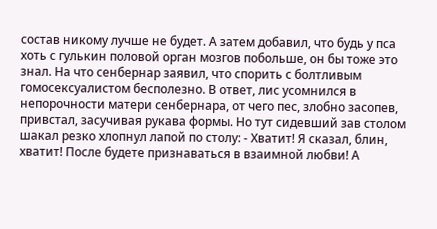состав никому лучше не будет. А затем добавил, что будь у пса хоть с гулькин половой орган мозгов побольше, он бы тоже это знал. На что сенбернар заявил, что спорить с болтливым гомосексуалистом бесполезно. В ответ, лис усомнился в непорочности матери сенбернара, от чего пес, злобно засопев, привстал, засучивая рукава формы. Но тут сидевший зав столом шакал резко хлопнул лапой по столу: - Хватит! Я сказал, блин, хватит! После будете признаваться в взаимной любви! А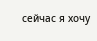сейчас я хочу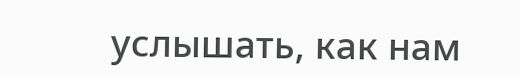услышать, как нам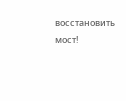восстановить мост!